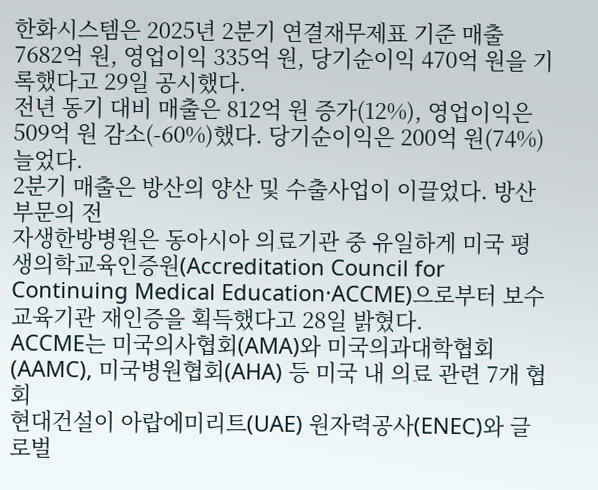한화시스템은 2025년 2분기 연결재무제표 기준 매출 7682억 원, 영업이익 335억 원, 당기순이익 470억 원을 기록했다고 29일 공시했다.
전년 동기 대비 매출은 812억 원 증가(12%), 영업이익은 509억 원 감소(-60%)했다. 당기순이익은 200억 원(74%) 늘었다.
2분기 매출은 방산의 양산 및 수출사업이 이끌었다. 방산부문의 전
자생한방병원은 동아시아 의료기관 중 유일하게 미국 평생의학교육인증원(Accreditation Council for Continuing Medical Education·ACCME)으로부터 보수교육기관 재인증을 획득했다고 28일 밝혔다.
ACCME는 미국의사협회(AMA)와 미국의과대학협회(AAMC), 미국병원협회(AHA) 등 미국 내 의료 관련 7개 협회
현대건설이 아랍에미리트(UAE) 원자력공사(ENEC)와 글로벌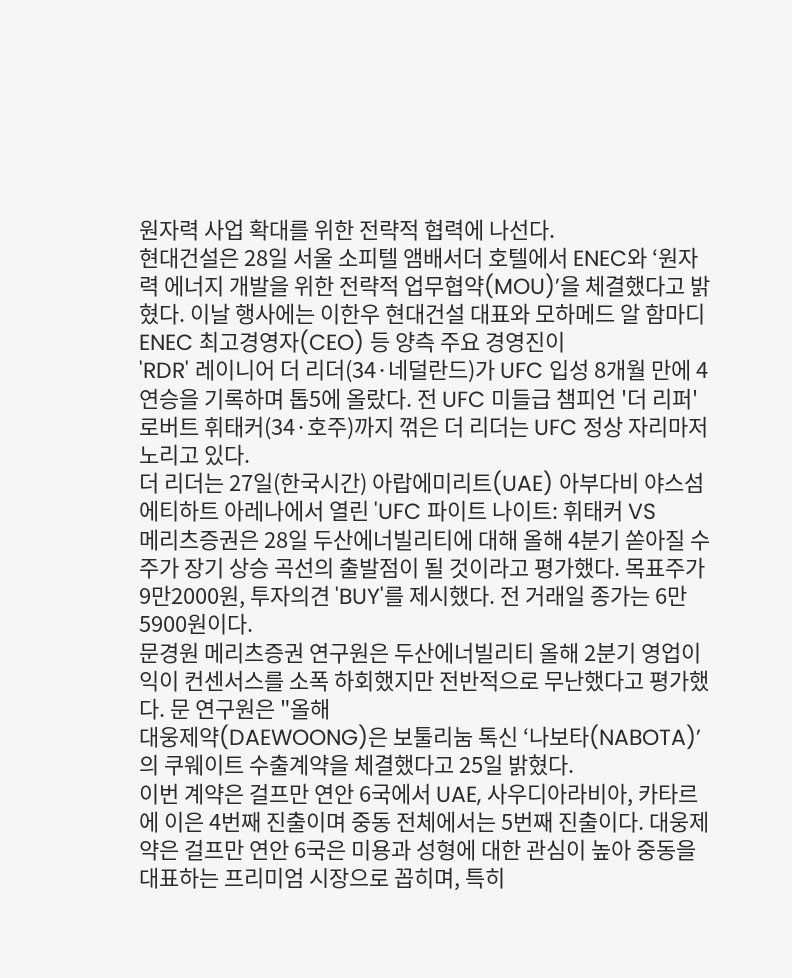원자력 사업 확대를 위한 전략적 협력에 나선다.
현대건설은 28일 서울 소피텔 앰배서더 호텔에서 ENEC와 ‘원자력 에너지 개발을 위한 전략적 업무협약(MOU)’을 체결했다고 밝혔다. 이날 행사에는 이한우 현대건설 대표와 모하메드 알 함마디 ENEC 최고경영자(CEO) 등 양측 주요 경영진이
'RDR' 레이니어 더 리더(34·네덜란드)가 UFC 입성 8개월 만에 4연승을 기록하며 톱5에 올랐다. 전 UFC 미들급 챔피언 '더 리퍼' 로버트 휘태커(34·호주)까지 꺾은 더 리더는 UFC 정상 자리마저 노리고 있다.
더 리더는 27일(한국시간) 아랍에미리트(UAE) 아부다비 야스섬 에티하트 아레나에서 열린 'UFC 파이트 나이트: 휘태커 VS
메리츠증권은 28일 두산에너빌리티에 대해 올해 4분기 쏟아질 수주가 장기 상승 곡선의 출발점이 될 것이라고 평가했다. 목표주가 9만2000원, 투자의견 'BUY'를 제시했다. 전 거래일 종가는 6만5900원이다.
문경원 메리츠증권 연구원은 두산에너빌리티 올해 2분기 영업이익이 컨센서스를 소폭 하회했지만 전반적으로 무난했다고 평가했다. 문 연구원은 "올해
대웅제약(DAEWOONG)은 보툴리눔 톡신 ‘나보타(NABOTA)’의 쿠웨이트 수출계약을 체결했다고 25일 밝혔다.
이번 계약은 걸프만 연안 6국에서 UAE, 사우디아라비아, 카타르에 이은 4번째 진출이며 중동 전체에서는 5번째 진출이다. 대웅제약은 걸프만 연안 6국은 미용과 성형에 대한 관심이 높아 중동을 대표하는 프리미엄 시장으로 꼽히며, 특히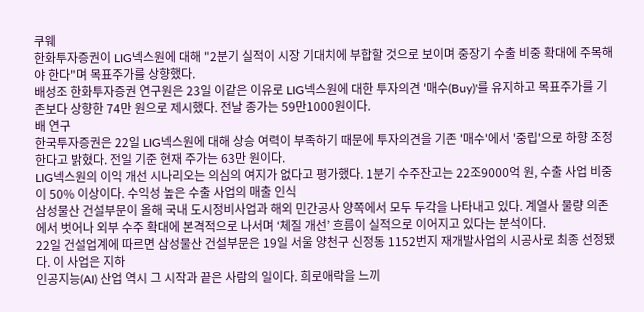쿠웨
한화투자증권이 LIG넥스원에 대해 "2분기 실적이 시장 기대치에 부합할 것으로 보이며 중장기 수출 비중 확대에 주목해야 한다"며 목표주가를 상향했다.
배성조 한화투자증권 연구원은 23일 이같은 이유로 LIG넥스원에 대한 투자의견 '매수(Buy)'를 유지하고 목표주가를 기존보다 상향한 74만 원으로 제시했다. 전날 종가는 59만1000원이다.
배 연구
한국투자증권은 22일 LIG넥스원에 대해 상승 여력이 부족하기 때문에 투자의견을 기존 '매수'에서 '중립'으로 하향 조정한다고 밝혔다. 전일 기준 현재 주가는 63만 원이다.
LIG넥스원의 이익 개선 시나리오는 의심의 여지가 없다고 평가했다. 1분기 수주잔고는 22조9000억 원, 수출 사업 비중이 50% 이상이다. 수익성 높은 수출 사업의 매출 인식
삼성물산 건설부문이 올해 국내 도시정비사업과 해외 민간공사 양쪽에서 모두 두각을 나타내고 있다. 계열사 물량 의존에서 벗어나 외부 수주 확대에 본격적으로 나서며 ‘체질 개선’ 흐름이 실적으로 이어지고 있다는 분석이다.
22일 건설업계에 따르면 삼성물산 건설부문은 19일 서울 양천구 신정동 1152번지 재개발사업의 시공사로 최종 선정됐다. 이 사업은 지하
인공지능(AI) 산업 역시 그 시작과 끝은 사람의 일이다. 희로애락을 느끼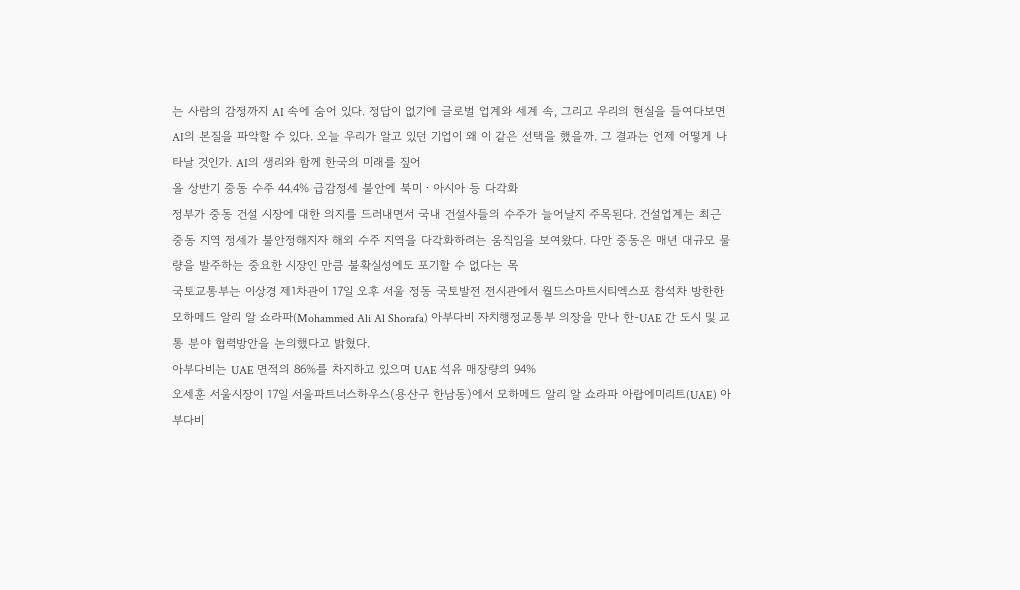는 사람의 감정까지 AI 속에 숨어 있다. 정답이 없기에 글로벌 업계와 세계 속, 그리고 우리의 현실을 들여다보면 AI의 본질을 파악할 수 있다. 오늘 우리가 알고 있던 기업이 왜 이 같은 선택을 했을까. 그 결과는 언제 어떻게 나타날 것인가. AI의 생리와 함께 한국의 미래를 짚어
올 상반기 중동 수주 44.4% 급감정세 불안에 북미ㆍ아시아 등 다각화
정부가 중동 건설 시장에 대한 의지를 드러내면서 국내 건설사들의 수주가 늘어날지 주목된다. 건설업계는 최근 중동 지역 정세가 불안정해지자 해외 수주 지역을 다각화하려는 움직임을 보여왔다. 다만 중동은 매년 대규모 물량을 발주하는 중요한 시장인 만큼 불확실성에도 포기할 수 없다는 목
국토교통부는 이상경 제1차관이 17일 오후 서울 정동 국토발전 전시관에서 월드스마트시티엑스포 참석차 방한한 모하메드 알리 알 쇼라파(Mohammed Ali Al Shorafa) 아부다비 자치행정교통부 의장을 만나 한-UAE 간 도시 및 교통 분야 협력방안을 논의했다고 밝혔다.
아부다비는 UAE 면적의 86%를 차지하고 있으며 UAE 석유 매장량의 94%
오세훈 서울시장이 17일 서울파트너스하우스(용산구 한남동)에서 모하메드 알리 알 쇼라파 아랍에미리트(UAE) 아부다비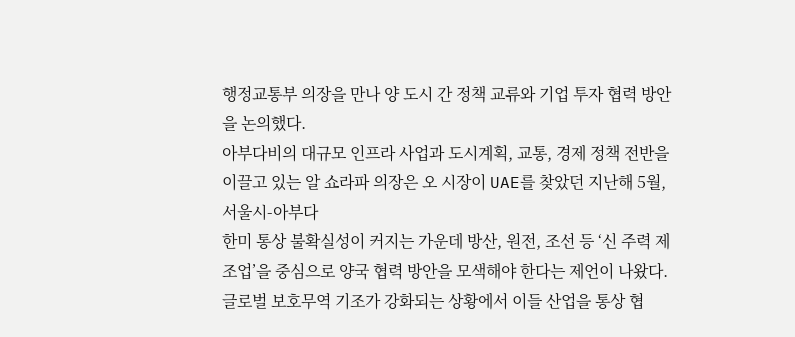행정교통부 의장을 만나 양 도시 간 정책 교류와 기업 투자 협력 방안을 논의했다.
아부다비의 대규모 인프라 사업과 도시계획, 교통, 경제 정책 전반을 이끌고 있는 알 쇼라파 의장은 오 시장이 UAE를 찾았던 지난해 5월, 서울시-아부다
한미 통상 불확실성이 커지는 가운데 방산, 원전, 조선 등 ‘신 주력 제조업’을 중심으로 양국 협력 방안을 모색해야 한다는 제언이 나왔다. 글로벌 보호무역 기조가 강화되는 상황에서 이들 산업을 통상 협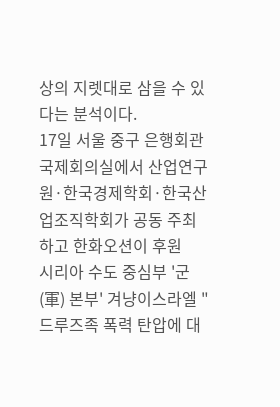상의 지렛대로 삼을 수 있다는 분석이다.
17일 서울 중구 은행회관 국제회의실에서 산업연구원·한국경제학회·한국산업조직학회가 공동 주최하고 한화오션이 후원
시리아 수도 중심부 '군(軍) 본부' 겨냥이스라엘 "드루즈족 폭력 탄압에 대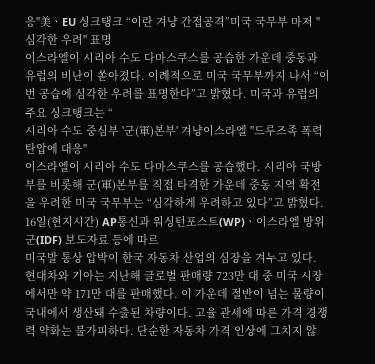응"美ㆍEU 싱크탱크 “이란 겨냥 간접공격”미국 국무부 마저 "심각한 우려" 표명
이스라엘이 시리아 수도 다마스쿠스를 공습한 가운데 중동과 유럽의 비난이 쏟아졌다. 이례적으로 미국 국무부까지 나서 “이번 공습에 심각한 우려를 표명한다”고 밝혔다. 미국과 유럽의 주요 싱크탱크는 “
시리아 수도 중심부 '군(軍)본부' 겨냥이스라엘 "드루즈족 폭력 탄압에 대응"
이스라엘이 시리아 수도 다마스쿠스를 공습했다. 시리아 국방부를 비롯해 군(軍)본부를 직접 타격한 가운데 중동 지역 확전을 우려한 미국 국무부는 “심각하게 우려하고 있다”고 밝혔다.
16일(현지시간) AP통신과 워싱턴포스트(WP)ㆍ이스라엘 방위군(IDF) 보도자료 등에 따르
미국발 통상 압박이 한국 자동차 산업의 심장을 겨누고 있다. 현대차와 기아는 지난해 글로벌 판매량 723만 대 중 미국 시장에서만 약 171만 대를 판매했다. 이 가운데 절반이 넘는 물량이 국내에서 생산돼 수출된 차량이다. 고율 관세에 따른 가격 경쟁력 약화는 불가피하다. 단순한 자동차 가격 인상에 그치지 않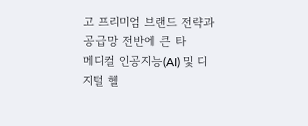고 프리미엄 브랜드 전략과 공급망 전반에 큰 타
메디컬 인공지능(AI) 및 디지털 헬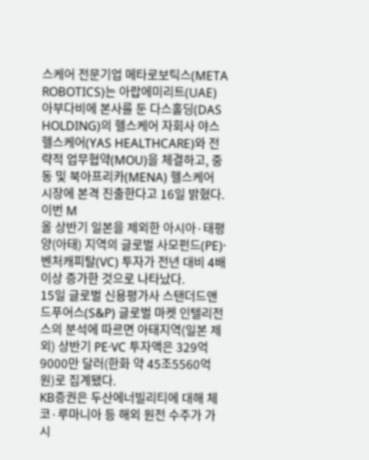스케어 전문기업 메타로보틱스(META ROBOTICS)는 아랍에미리트(UAE) 아부다비에 본사를 둔 다스홀딩(DAS HOLDING)의 헬스케어 자회사 야스헬스케어(YAS HEALTHCARE)와 전략적 업무협약(MOU)을 체결하고, 중동 및 북아프리카(MENA) 헬스케어 시장에 본격 진출한다고 16일 밝혔다.
이번 M
올 상반기 일본을 제외한 아시아·태평양(아태) 지역의 글로벌 사모펀드(PE)·벤처캐피탈(VC) 투자가 전년 대비 4배 이상 증가한 것으로 나타났다.
15일 글로벌 신용평가사 스탠더드앤드푸어스(S&P) 글로벌 마켓 인텔리전스의 분석에 따르면 아태지역(일본 제외) 상반기 PE·VC 투자액은 329억9000만 달러(한화 약 45조5560억 원)로 집계됐다.
KB증권은 두산에너빌리티에 대해 체코·루마니아 등 해외 원전 수주가 가시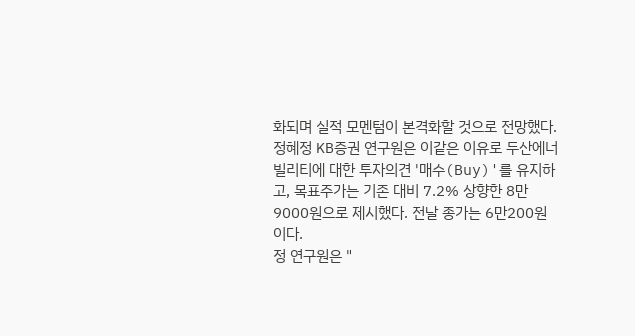화되며 실적 모멘텀이 본격화할 것으로 전망했다.
정혜정 KB증권 연구원은 이같은 이유로 두산에너빌리티에 대한 투자의견 '매수(Buy)'를 유지하고, 목표주가는 기존 대비 7.2% 상향한 8만9000원으로 제시했다. 전날 종가는 6만200원이다.
정 연구원은 "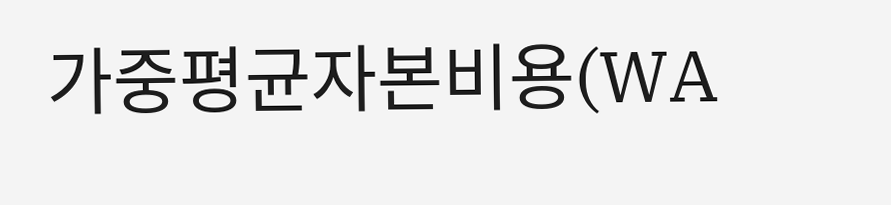가중평균자본비용(WA